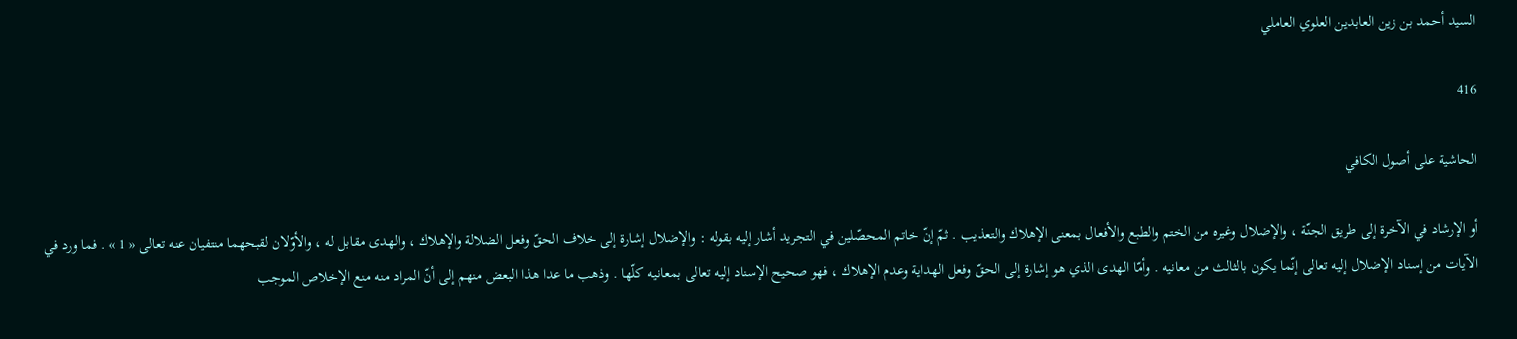السيد أحمد بن زين العابدين العلوي العاملي

416

الحاشية على أصول الكافي

أو الإرشاد في الآخرة إلى طريق الجنّة ، والإضلال وغيره من الختم والطبع والأفعال بمعنى الإهلاك والتعذيب . ثمّ إنّ خاتم المحصّلين في التجريد أشار إليه بقوله : والإضلال إشارة إلى خلاف الحقّ وفعل الضلالة والإهلاك ، والهدى مقابل له ، والأوّلان لقبحهما منتفيان عنه تعالى « 1 » . فما ورد في الآيات من إسناد الإضلال إليه تعالى إنّما يكون بالثالث من معانيه . وأمّا الهدى الذي هو إشارة إلى الحقّ وفعل الهداية وعدم الإهلاك ، فهو صحيح الإسناد إليه تعالى بمعانيه كلّها . وذهب ما عدا هذا البعض منهم إلى أنّ المراد منه منع الإخلاص الموجب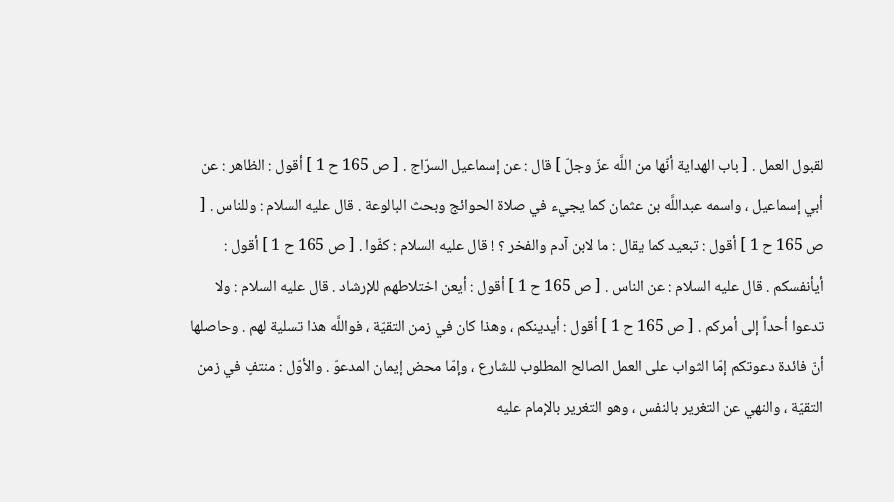لقبول العمل . [ باب الهداية أنّها من اللَّه عزّ وجلّ ] قال : عن إسماعيل السرّاج . [ ص 165 ح 1 ] أقول : الظاهر : عن أبي إسماعيل ، واسمه عبداللَّه بن عثمان كما يجيء في صلاة الحوائج وبحث البالوعة . قال عليه السلام : وللناس . [ ص 165 ح 1 ] أقول : تبعيد كما يقال : ما لابن آدم والفخر ؟ ! قال عليه السلام : كفّوا . [ ص 165 ح 1 ] أقول : أيأنفسكم . قال عليه السلام : عن الناس . [ ص 165 ح 1 ] أقول : أيعن اختلاطهم للإرشاد . قال عليه السلام : ولا تدعوا أحداً إلى أمركم . [ ص 165 ح 1 ] أقول : أيدينكم ، وهذا كان في زمن التقيّة ، فواللَّه هذا تسلية لهم . وحاصلها أنّ فائدة دعوتكم إمّا الثواب على العمل الصالح المطلوب للشارع ، وإمّا محض إيمان المدعوّ . والأوّل : منتفٍ في زمن التقيّة ، والنهي عن التغرير بالنفس ، وهو التغرير بالإمام عليه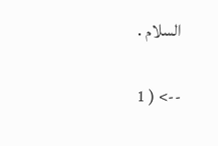السلام .

--> ( 1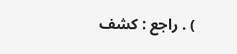) . راجع : كشف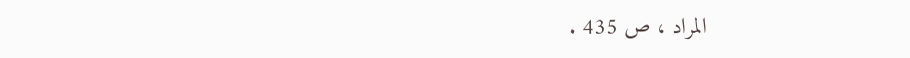المراد ، ص 435 .